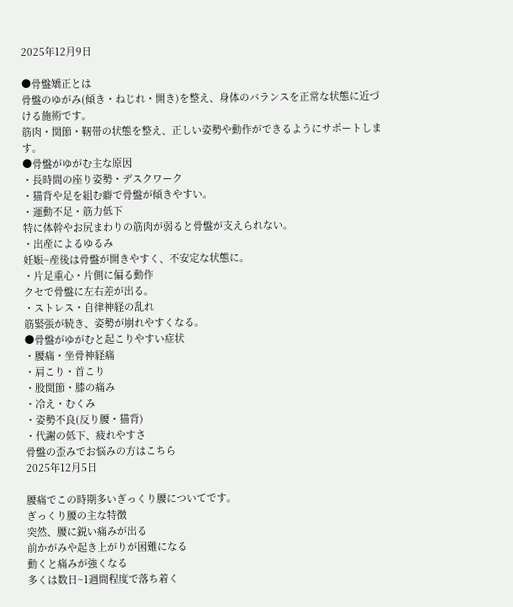2025年12月9日

●骨盤矯正とは
骨盤のゆがみ(傾き・ねじれ・開き)を整え、身体のバランスを正常な状態に近づける施術です。
筋肉・関節・靭帯の状態を整え、正しい姿勢や動作ができるようにサポートします。
●骨盤がゆがむ主な原因
・長時間の座り姿勢・デスクワーク
・猫背や足を組む癖で骨盤が傾きやすい。
・運動不足・筋力低下
特に体幹やお尻まわりの筋肉が弱ると骨盤が支えられない。
・出産によるゆるみ
妊娠~産後は骨盤が開きやすく、不安定な状態に。
・片足重心・片側に偏る動作
クセで骨盤に左右差が出る。
・ストレス・自律神経の乱れ
筋緊張が続き、姿勢が崩れやすくなる。
●骨盤がゆがむと起こりやすい症状
・腰痛・坐骨神経痛
・肩こり・首こり
・股関節・膝の痛み
・冷え・むくみ
・姿勢不良(反り腰・猫背)
・代謝の低下、疲れやすさ
骨盤の歪みでお悩みの方はこちら
2025年12月5日

腰痛でこの時期多いぎっくり腰についてです。
ぎっくり腰の主な特徴
突然、腰に鋭い痛みが出る
前かがみや起き上がりが困難になる
動くと痛みが強くなる
多くは数日~1週間程度で落ち着く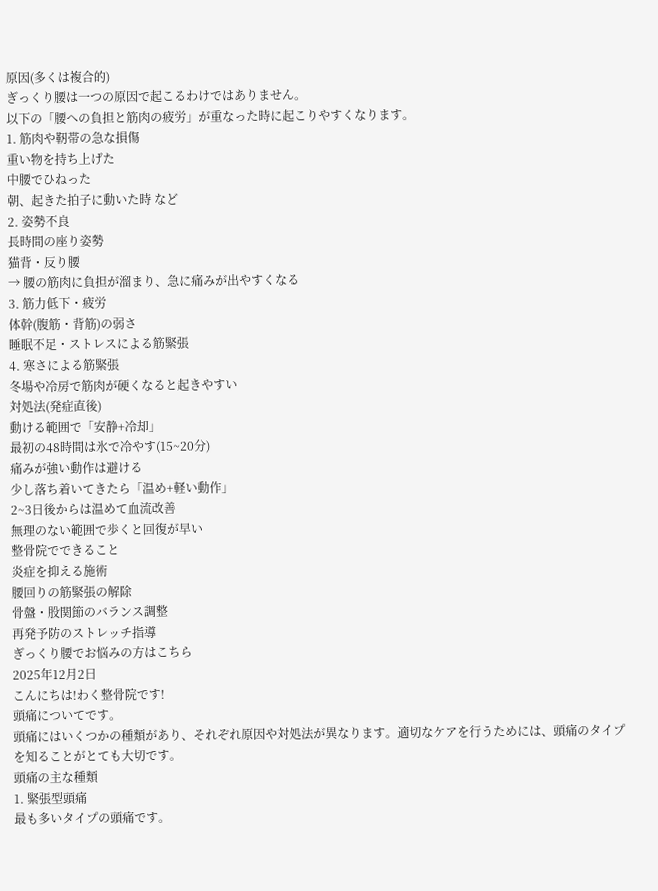原因(多くは複合的)
ぎっくり腰は一つの原因で起こるわけではありません。
以下の「腰への負担と筋肉の疲労」が重なった時に起こりやすくなります。
1. 筋肉や靭帯の急な損傷
重い物を持ち上げた
中腰でひねった
朝、起きた拍子に動いた時 など
2. 姿勢不良
長時間の座り姿勢
猫背・反り腰
→ 腰の筋肉に負担が溜まり、急に痛みが出やすくなる
3. 筋力低下・疲労
体幹(腹筋・背筋)の弱さ
睡眠不足・ストレスによる筋緊張
4. 寒さによる筋緊張
冬場や冷房で筋肉が硬くなると起きやすい
対処法(発症直後)
動ける範囲で「安静+冷却」
最初の48時間は氷で冷やす(15~20分)
痛みが強い動作は避ける
少し落ち着いてきたら「温め+軽い動作」
2~3日後からは温めて血流改善
無理のない範囲で歩くと回復が早い
整骨院でできること
炎症を抑える施術
腰回りの筋緊張の解除
骨盤・股関節のバランス調整
再発予防のストレッチ指導
ぎっくり腰でお悩みの方はこちら
2025年12月2日
こんにちは!わく整骨院です!
頭痛についてです。
頭痛にはいくつかの種類があり、それぞれ原因や対処法が異なります。適切なケアを行うためには、頭痛のタイプを知ることがとても大切です。
頭痛の主な種類
1. 緊張型頭痛
最も多いタイプの頭痛です。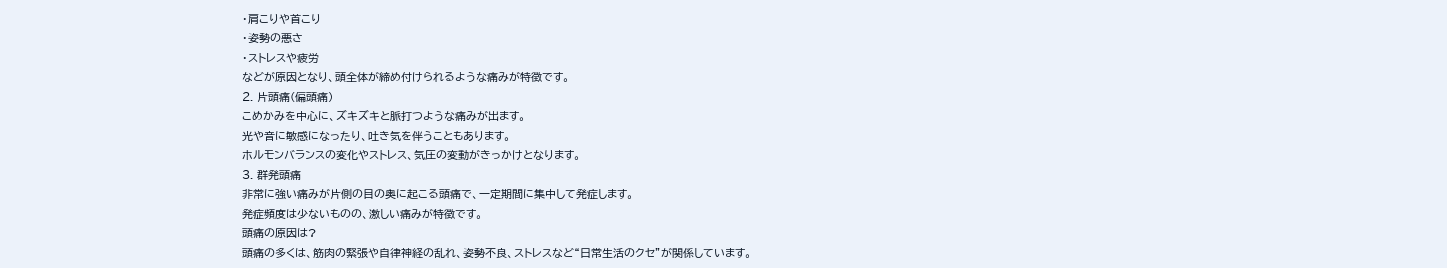・肩こりや首こり
・姿勢の悪さ
・ストレスや疲労
などが原因となり、頭全体が締め付けられるような痛みが特徴です。
2. 片頭痛(偏頭痛)
こめかみを中心に、ズキズキと脈打つような痛みが出ます。
光や音に敏感になったり、吐き気を伴うこともあります。
ホルモンバランスの変化やストレス、気圧の変動がきっかけとなります。
3. 群発頭痛
非常に強い痛みが片側の目の奥に起こる頭痛で、一定期間に集中して発症します。
発症頻度は少ないものの、激しい痛みが特徴です。
頭痛の原因は?
頭痛の多くは、筋肉の緊張や自律神経の乱れ、姿勢不良、ストレスなど“日常生活のクセ”が関係しています。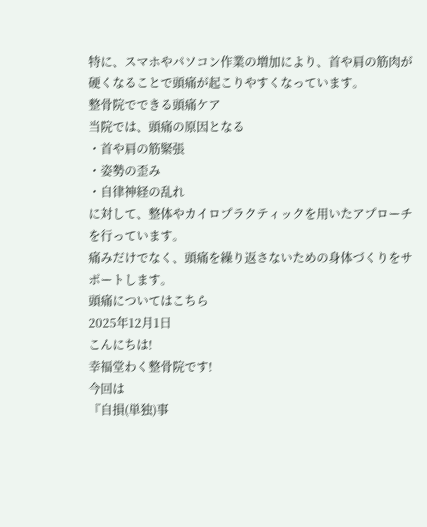特に、スマホやパソコン作業の増加により、首や肩の筋肉が硬くなることで頭痛が起こりやすくなっています。
整骨院でできる頭痛ケア
当院では、頭痛の原因となる
・首や肩の筋緊張
・姿勢の歪み
・自律神経の乱れ
に対して、整体やカイロプラクティックを用いたアプローチを行っています。
痛みだけでなく、頭痛を繰り返さないための身体づくりをサポートします。
頭痛についてはこちら
2025年12月1日
こんにちは!
幸福堂わく整骨院です!
今回は
『自損(単独)事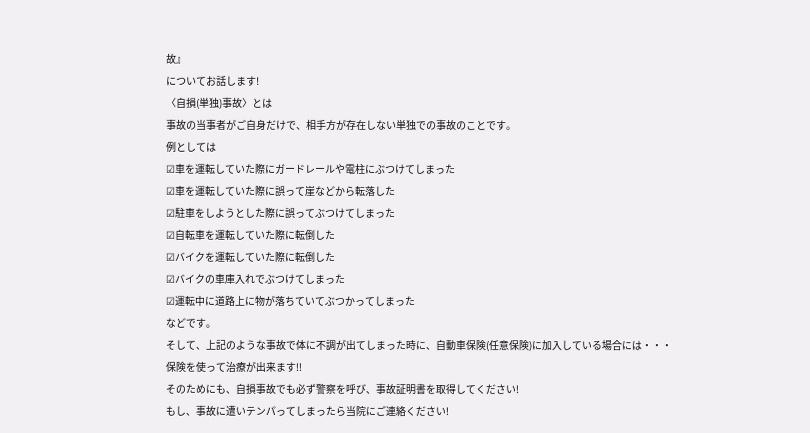故』
についてお話します!
〈自損(単独)事故〉とは
事故の当事者がご自身だけで、相手方が存在しない単独での事故のことです。
例としては
☑車を運転していた際にガードレールや電柱にぶつけてしまった
☑車を運転していた際に誤って崖などから転落した
☑駐車をしようとした際に誤ってぶつけてしまった
☑自転車を運転していた際に転倒した
☑バイクを運転していた際に転倒した
☑バイクの車庫入れでぶつけてしまった
☑運転中に道路上に物が落ちていてぶつかってしまった
などです。
そして、上記のような事故で体に不調が出てしまった時に、自動車保険(任意保険)に加入している場合には・・・
保険を使って治療が出来ます!!
そのためにも、自損事故でも必ず警察を呼び、事故証明書を取得してください!
もし、事故に遭いテンパってしまったら当院にご連絡ください!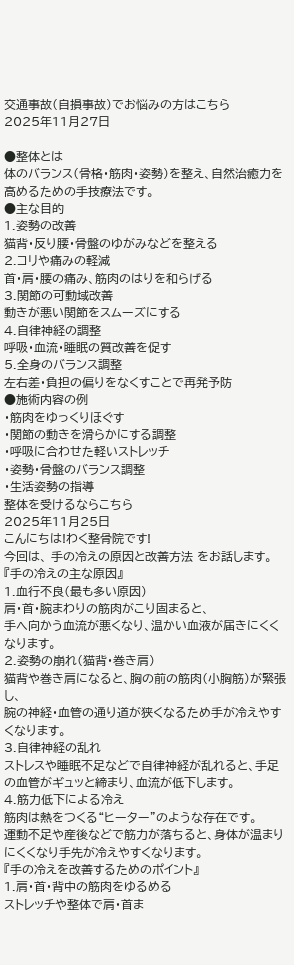交通事故(自損事故)でお悩みの方はこちら
2025年11月27日

●整体とは
体のバランス(骨格・筋肉・姿勢)を整え、自然治癒力を高めるための手技療法です。
●主な目的
1.姿勢の改善
猫背・反り腰・骨盤のゆがみなどを整える
2.コリや痛みの軽減
首・肩・腰の痛み、筋肉のはりを和らげる
3.関節の可動域改善
動きが悪い関節をスムーズにする
4.自律神経の調整
呼吸・血流・睡眠の質改善を促す
5.全身のバランス調整
左右差・負担の偏りをなくすことで再発予防
●施術内容の例
・筋肉をゆっくりほぐす
・関節の動きを滑らかにする調整
・呼吸に合わせた軽いストレッチ
・姿勢・骨盤のバランス調整
・生活姿勢の指導
整体を受けるならこちら
2025年11月25日
こんにちは!わく整骨院です!
今回は、 手の冷えの原因と改善方法 をお話します。
『手の冷えの主な原因』
1.血行不良(最も多い原因)
肩・首・腕まわりの筋肉がこり固まると、
手へ向かう血流が悪くなり、温かい血液が届きにくくなります。
2.姿勢の崩れ(猫背・巻き肩)
猫背や巻き肩になると、胸の前の筋肉(小胸筋)が緊張し、
腕の神経・血管の通り道が狭くなるため手が冷えやすくなります。
3.自律神経の乱れ
ストレスや睡眠不足などで自律神経が乱れると、手足の血管がギュッと締まり、血流が低下します。
4.筋力低下による冷え
筋肉は熱をつくる“ヒーター”のような存在です。
運動不足や産後などで筋力が落ちると、身体が温まりにくくなり手先が冷えやすくなります。
『手の冷えを改善するためのポイント』
1.肩・首・背中の筋肉をゆるめる
ストレッチや整体で肩・首ま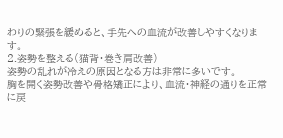わりの緊張を緩めると、手先への血流が改善しやすくなります。
2.姿勢を整える(猫背・巻き肩改善)
姿勢の乱れが冷えの原因となる方は非常に多いです。
胸を開く姿勢改善や骨格矯正により、血流・神経の通りを正常に戻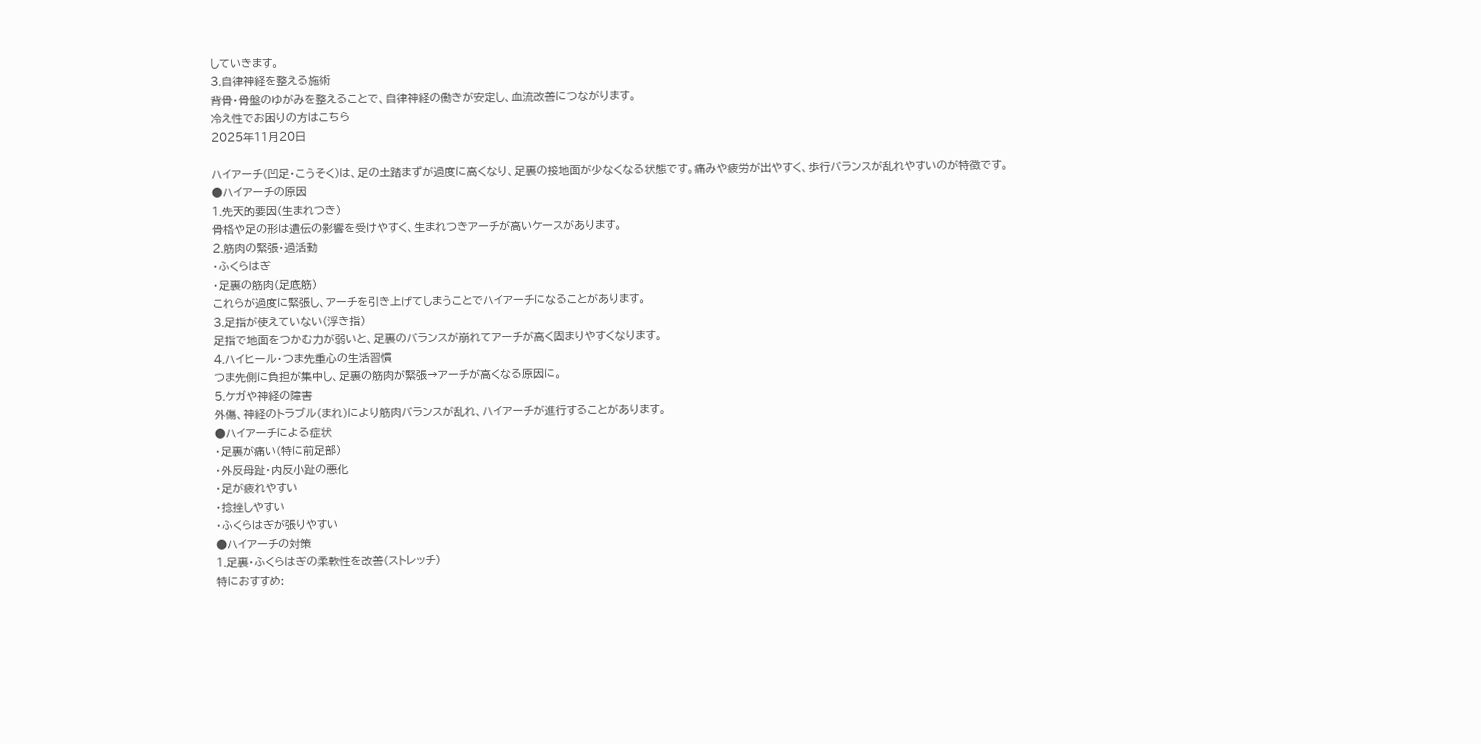していきます。
3.自律神経を整える施術
背骨・骨盤のゆがみを整えることで、自律神経の働きが安定し、血流改善につながります。
冷え性でお困りの方はこちら
2025年11月20日

ハイアーチ(凹足・こうそく)は、足の土踏まずが過度に高くなり、足裏の接地面が少なくなる状態です。痛みや疲労が出やすく、歩行バランスが乱れやすいのが特徴です。
●ハイアーチの原因
1.先天的要因(生まれつき)
骨格や足の形は遺伝の影響を受けやすく、生まれつきアーチが高いケースがあります。
2.筋肉の緊張・過活動
・ふくらはぎ
・足裏の筋肉(足底筋)
これらが過度に緊張し、アーチを引き上げてしまうことでハイアーチになることがあります。
3.足指が使えていない(浮き指)
足指で地面をつかむ力が弱いと、足裏のバランスが崩れてアーチが高く固まりやすくなります。
4.ハイヒール・つま先重心の生活習慣
つま先側に負担が集中し、足裏の筋肉が緊張→アーチが高くなる原因に。
5.ケガや神経の障害
外傷、神経のトラブル(まれ)により筋肉バランスが乱れ、ハイアーチが進行することがあります。
●ハイアーチによる症状
・足裏が痛い(特に前足部)
・外反母趾・内反小趾の悪化
・足が疲れやすい
・捻挫しやすい
・ふくらはぎが張りやすい
●ハイアーチの対策
1.足裏・ふくらはぎの柔軟性を改善(ストレッチ)
特におすすめ: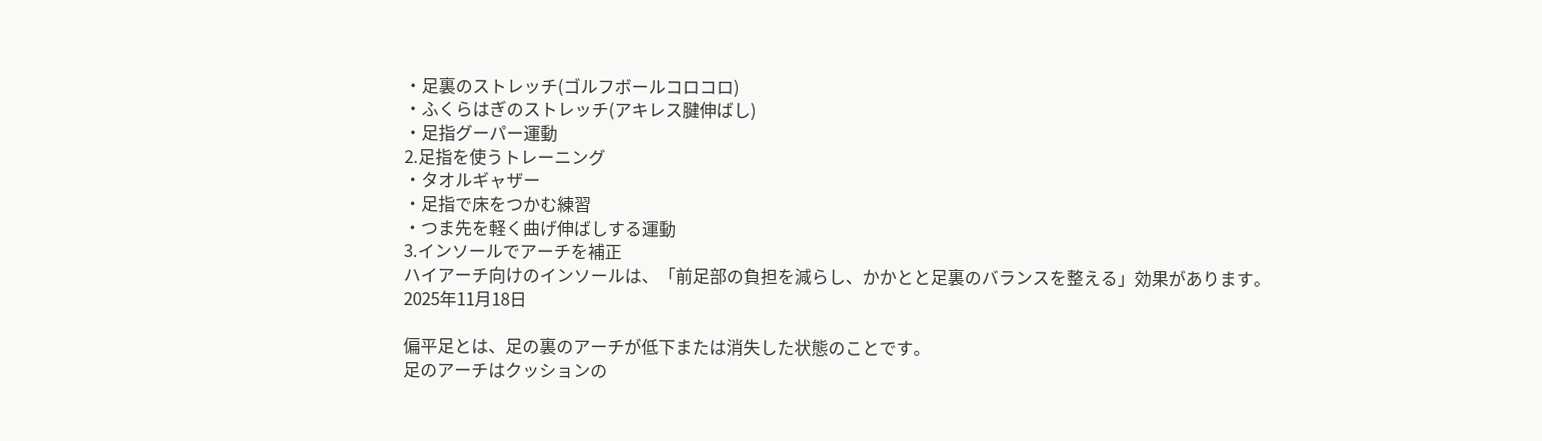・足裏のストレッチ(ゴルフボールコロコロ)
・ふくらはぎのストレッチ(アキレス腱伸ばし)
・足指グーパー運動
2.足指を使うトレーニング
・タオルギャザー
・足指で床をつかむ練習
・つま先を軽く曲げ伸ばしする運動
3.インソールでアーチを補正
ハイアーチ向けのインソールは、「前足部の負担を減らし、かかとと足裏のバランスを整える」効果があります。
2025年11月18日

偏平足とは、足の裏のアーチが低下または消失した状態のことです。
足のアーチはクッションの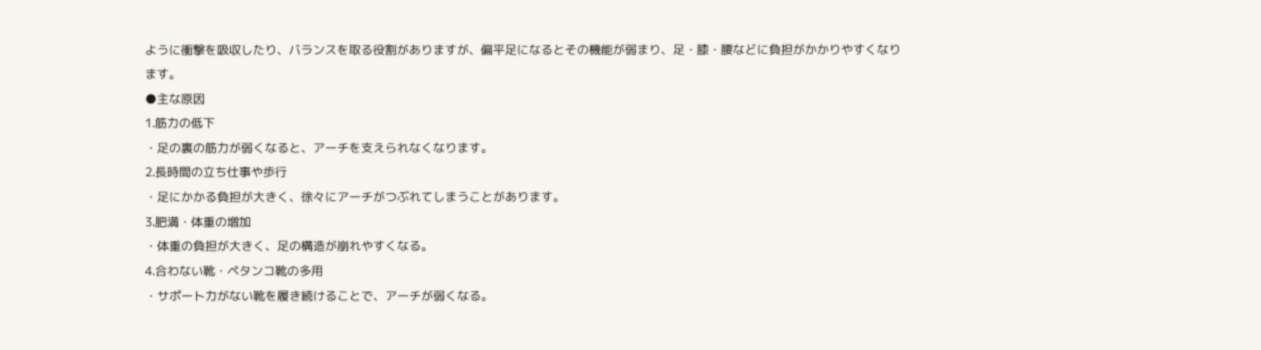ように衝撃を吸収したり、バランスを取る役割がありますが、偏平足になるとその機能が弱まり、足・膝・腰などに負担がかかりやすくなります。
●主な原因
1.筋力の低下
・足の裏の筋力が弱くなると、アーチを支えられなくなります。
2.長時間の立ち仕事や歩行
・足にかかる負担が大きく、徐々にアーチがつぶれてしまうことがあります。
3.肥満・体重の増加
・体重の負担が大きく、足の構造が崩れやすくなる。
4.合わない靴・ペタンコ靴の多用
・サポート力がない靴を履き続けることで、アーチが弱くなる。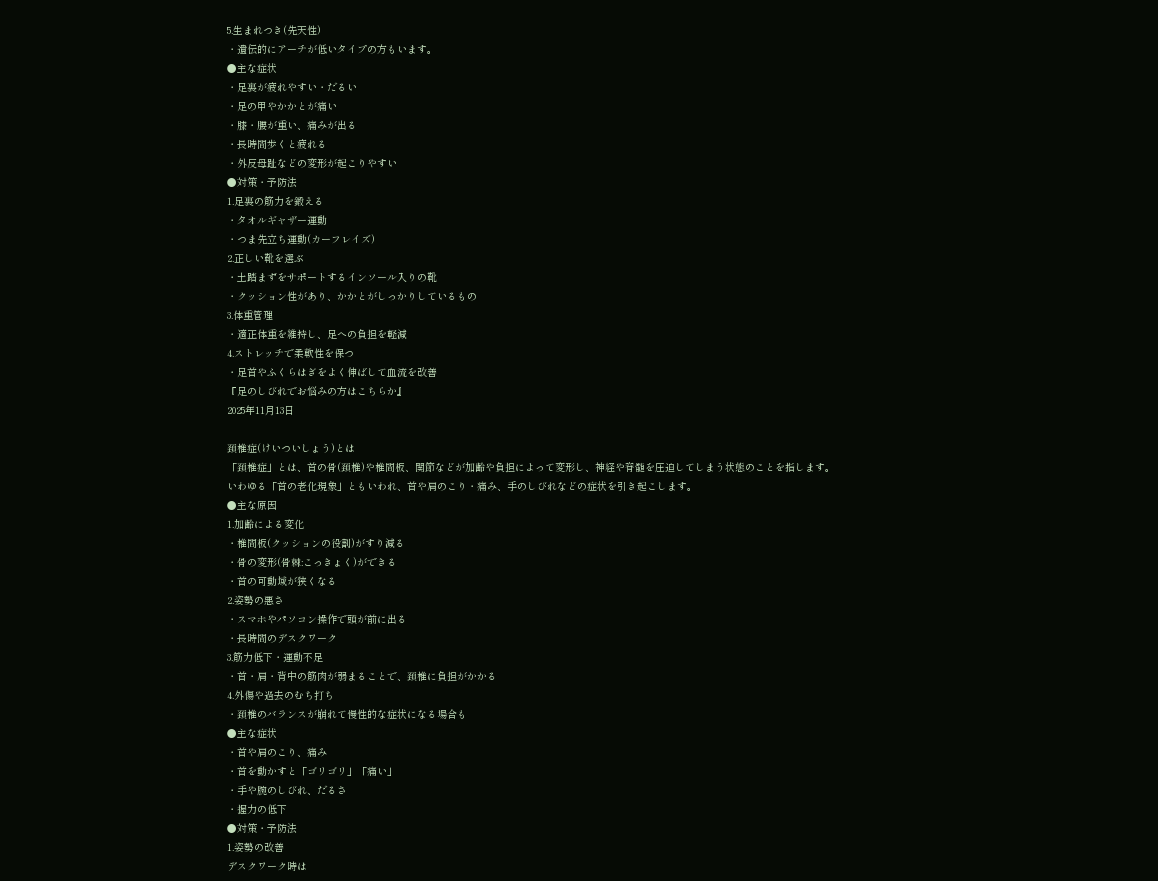5.生まれつき(先天性)
・遺伝的にアーチが低いタイプの方もいます。
●主な症状
・足裏が疲れやすい・だるい
・足の甲やかかとが痛い
・膝・腰が重い、痛みが出る
・長時間歩くと疲れる
・外反母趾などの変形が起こりやすい
●対策・予防法
1.足裏の筋力を鍛える
・タオルギャザー運動
・つま先立ち運動(カーフレイズ)
2.正しい靴を選ぶ
・土踏まずをサポートするインソール入りの靴
・クッション性があり、かかとがしっかりしているもの
3.体重管理
・適正体重を維持し、足への負担を軽減
4.ストレッチで柔軟性を保つ
・足首やふくらはぎをよく伸ばして血流を改善
『足のしびれでお悩みの方はこちらか』
2025年11月13日

頚椎症(けいついしょう)とは
「頚椎症」とは、首の骨(頚椎)や椎間板、関節などが加齢や負担によって変形し、神経や脊髄を圧迫してしまう状態のことを指します。
いわゆる「首の老化現象」ともいわれ、首や肩のこり・痛み、手のしびれなどの症状を引き起こします。
●主な原因
1.加齢による変化
・椎間板(クッションの役割)がすり減る
・骨の変形(骨棘:こっきょく)ができる
・首の可動域が狭くなる
2.姿勢の悪さ
・スマホやパソコン操作で頭が前に出る
・長時間のデスクワーク
3.筋力低下・運動不足
・首・肩・背中の筋肉が弱まることで、頚椎に負担がかかる
4.外傷や過去のむち打ち
・頚椎のバランスが崩れて慢性的な症状になる場合も
●主な症状
・首や肩のこり、痛み
・首を動かすと「ゴリゴリ」「痛い」
・手や腕のしびれ、だるさ
・握力の低下
●対策・予防法
1.姿勢の改善
デスクワーク時は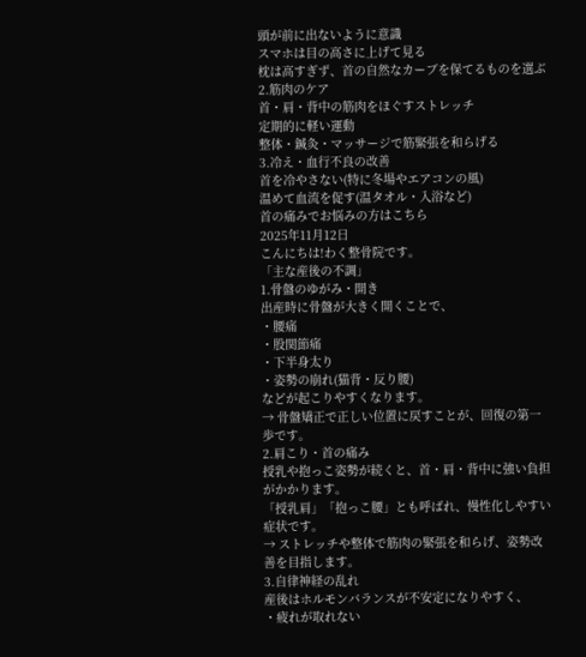頭が前に出ないように意識
スマホは目の高さに上げて見る
枕は高すぎず、首の自然なカーブを保てるものを選ぶ
2.筋肉のケア
首・肩・背中の筋肉をほぐすストレッチ
定期的に軽い運動
整体・鍼灸・マッサージで筋緊張を和らげる
3.冷え・血行不良の改善
首を冷やさない(特に冬場やエアコンの風)
温めて血流を促す(温タオル・入浴など)
首の痛みでお悩みの方はこちら
2025年11月12日
こんにちは!わく整骨院です。
「主な産後の不調」
1.骨盤のゆがみ・開き
出産時に骨盤が大きく開くことで、
・腰痛
・股関節痛
・下半身太り
・姿勢の崩れ(猫背・反り腰)
などが起こりやすくなります。
→ 骨盤矯正で正しい位置に戻すことが、回復の第一歩です。
2.肩こり・首の痛み
授乳や抱っこ姿勢が続くと、首・肩・背中に強い負担がかかります。
「授乳肩」「抱っこ腰」とも呼ばれ、慢性化しやすい症状です。
→ ストレッチや整体で筋肉の緊張を和らげ、姿勢改善を目指します。
3.自律神経の乱れ
産後はホルモンバランスが不安定になりやすく、
・疲れが取れない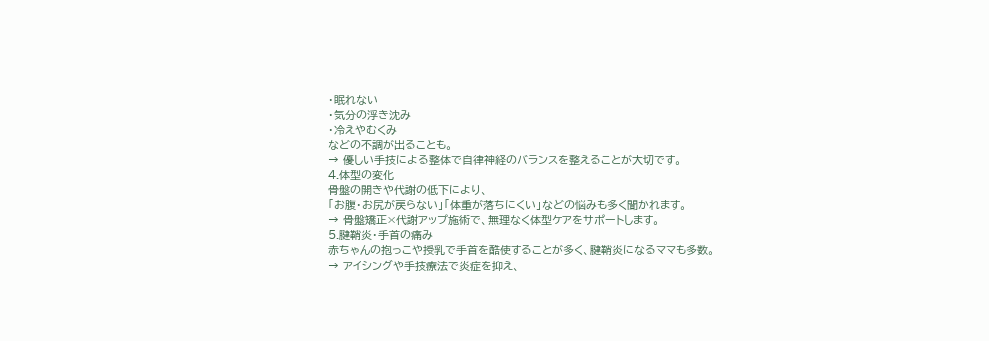・眠れない
・気分の浮き沈み
・冷えやむくみ
などの不調が出ることも。
→ 優しい手技による整体で自律神経のバランスを整えることが大切です。
4.体型の変化
骨盤の開きや代謝の低下により、
「お腹・お尻が戻らない」「体重が落ちにくい」などの悩みも多く聞かれます。
→ 骨盤矯正×代謝アップ施術で、無理なく体型ケアをサポートします。
5.腱鞘炎・手首の痛み
赤ちゃんの抱っこや授乳で手首を酷使することが多く、腱鞘炎になるママも多数。
→ アイシングや手技療法で炎症を抑え、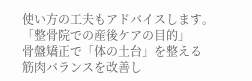使い方の工夫もアドバイスします。
「整骨院での産後ケアの目的」
骨盤矯正で「体の土台」を整える
筋肉バランスを改善し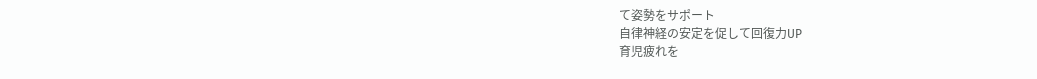て姿勢をサポート
自律神経の安定を促して回復力UP
育児疲れを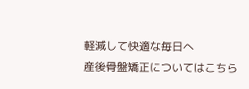軽減して快適な毎日へ
産後骨盤矯正についてはこちら